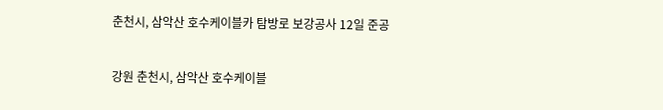춘천시, 삼악산 호수케이블카 탐방로 보강공사 12일 준공

강원 춘천시, 삼악산 호수케이블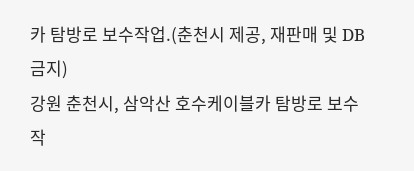카 탐방로 보수작업.(춘천시 제공, 재판매 및 DB금지)
강원 춘천시, 삼악산 호수케이블카 탐방로 보수작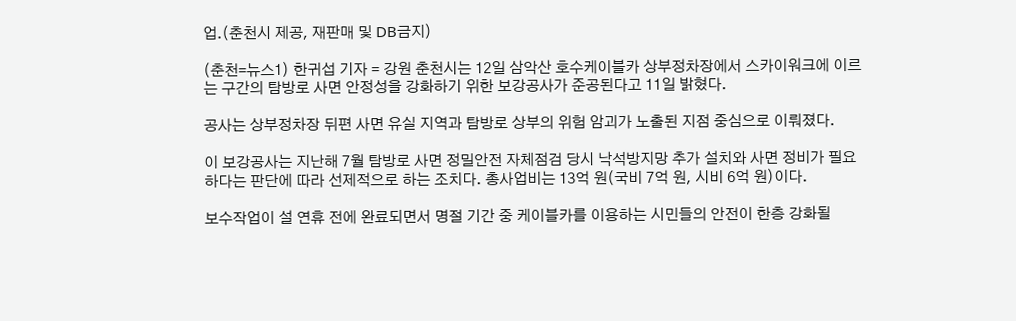업.(춘천시 제공, 재판매 및 DB금지)

(춘천=뉴스1) 한귀섭 기자 = 강원 춘천시는 12일 삼악산 호수케이블카 상부정차장에서 스카이워크에 이르는 구간의 탐방로 사면 안정성을 강화하기 위한 보강공사가 준공된다고 11일 밝혔다.

공사는 상부정차장 뒤편 사면 유실 지역과 탐방로 상부의 위험 암괴가 노출된 지점 중심으로 이뤄졌다.

이 보강공사는 지난해 7월 탐방로 사면 정밀안전 자체점검 당시 낙석방지망 추가 설치와 사면 정비가 필요하다는 판단에 따라 선제적으로 하는 조치다. 총사업비는 13억 원(국비 7억 원, 시비 6억 원)이다.

보수작업이 설 연휴 전에 완료되면서 명절 기간 중 케이블카를 이용하는 시민들의 안전이 한층 강화될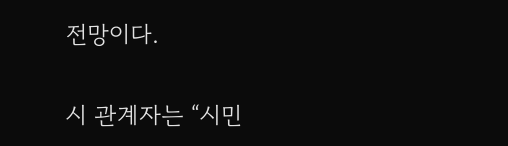전망이다.

시 관계자는 “시민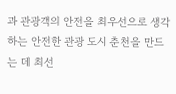과 관광객의 안전을 최우선으로 생각하는 안전한 관광 도시 춘천을 만드는 데 최선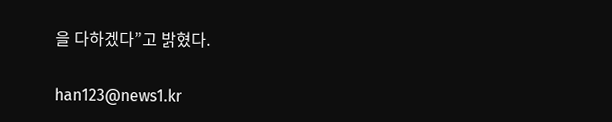을 다하겠다”고 밝혔다.

han123@news1.kr